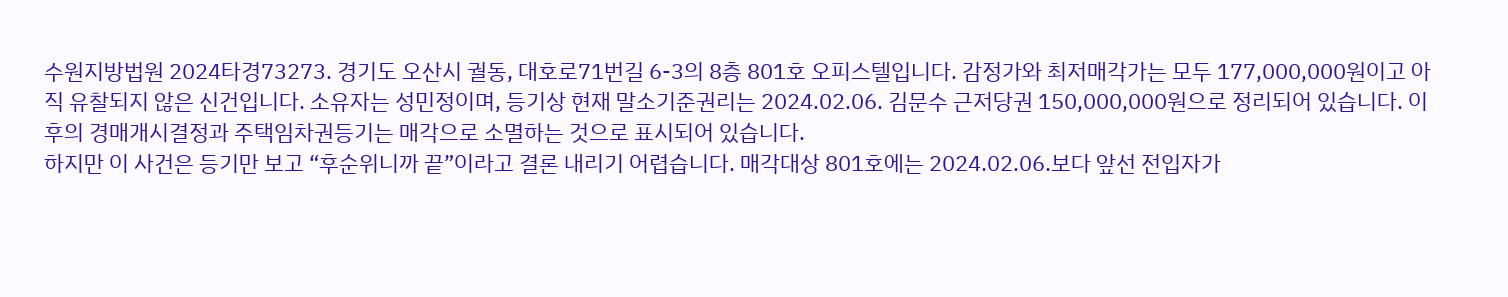수원지방법원 2024타경73273. 경기도 오산시 궐동, 대호로71번길 6-3의 8층 801호 오피스텔입니다. 감정가와 최저매각가는 모두 177,000,000원이고 아직 유찰되지 않은 신건입니다. 소유자는 성민정이며, 등기상 현재 말소기준권리는 2024.02.06. 김문수 근저당권 150,000,000원으로 정리되어 있습니다. 이후의 경매개시결정과 주택임차권등기는 매각으로 소멸하는 것으로 표시되어 있습니다.
하지만 이 사건은 등기만 보고 “후순위니까 끝”이라고 결론 내리기 어렵습니다. 매각대상 801호에는 2024.02.06.보다 앞선 전입자가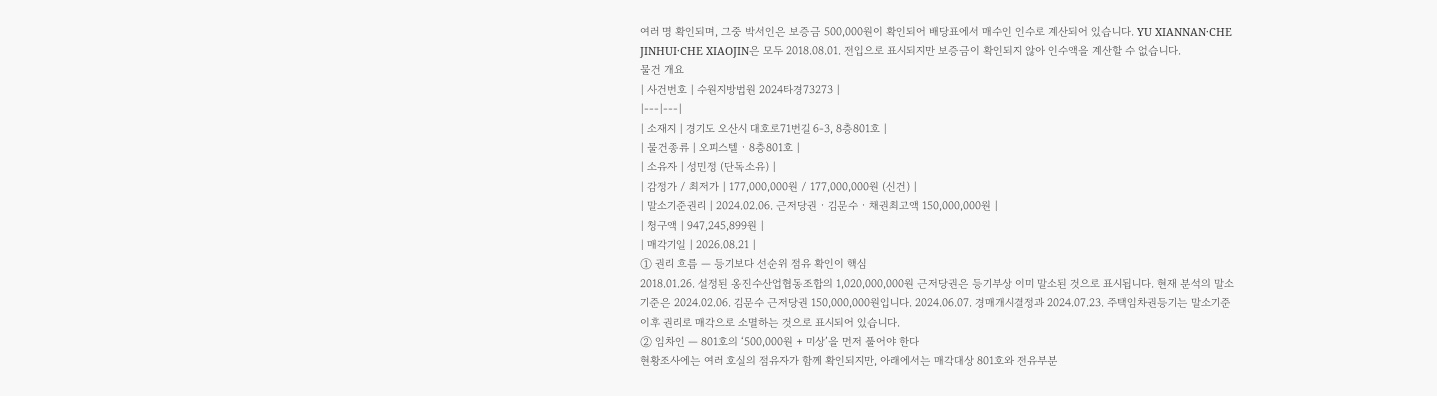여러 명 확인되며, 그중 박서인은 보증금 500,000원이 확인되어 배당표에서 매수인 인수로 계산되어 있습니다. YU XIANNAN·CHE JINHUI·CHE XIAOJIN은 모두 2018.08.01. 전입으로 표시되지만 보증금이 확인되지 않아 인수액을 계산할 수 없습니다.
물건 개요
| 사건번호 | 수원지방법원 2024타경73273 |
|---|---|
| 소재지 | 경기도 오산시 대호로71번길 6-3, 8층801호 |
| 물건종류 | 오피스텔 · 8층801호 |
| 소유자 | 성민정 (단독소유) |
| 감정가 / 최저가 | 177,000,000원 / 177,000,000원 (신건) |
| 말소기준권리 | 2024.02.06. 근저당권 · 김문수 · 채권최고액 150,000,000원 |
| 청구액 | 947,245,899원 |
| 매각기일 | 2026.08.21 |
① 권리 흐름 — 등기보다 선순위 점유 확인이 핵심
2018.01.26. 설정된 옹진수산업협동조합의 1,020,000,000원 근저당권은 등기부상 이미 말소된 것으로 표시됩니다. 현재 분석의 말소기준은 2024.02.06. 김문수 근저당권 150,000,000원입니다. 2024.06.07. 경매개시결정과 2024.07.23. 주택임차권등기는 말소기준 이후 권리로 매각으로 소멸하는 것으로 표시되어 있습니다.
② 임차인 — 801호의 ‘500,000원 + 미상’을 먼저 풀어야 한다
현황조사에는 여러 호실의 점유자가 함께 확인되지만, 아래에서는 매각대상 801호와 전유부분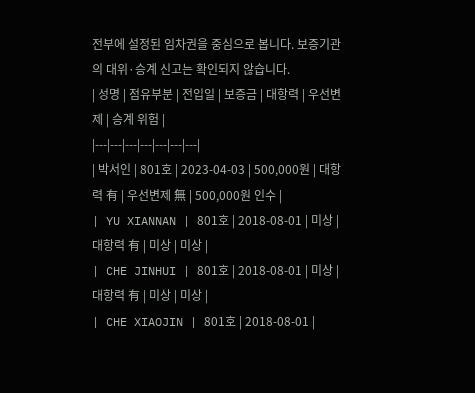전부에 설정된 임차권을 중심으로 봅니다. 보증기관의 대위·승계 신고는 확인되지 않습니다.
| 성명 | 점유부분 | 전입일 | 보증금 | 대항력 | 우선변제 | 승계 위험 |
|---|---|---|---|---|---|---|
| 박서인 | 801호 | 2023-04-03 | 500,000원 | 대항력 有 | 우선변제 無 | 500,000원 인수 |
| YU XIANNAN | 801호 | 2018-08-01 | 미상 | 대항력 有 | 미상 | 미상 |
| CHE JINHUI | 801호 | 2018-08-01 | 미상 | 대항력 有 | 미상 | 미상 |
| CHE XIAOJIN | 801호 | 2018-08-01 |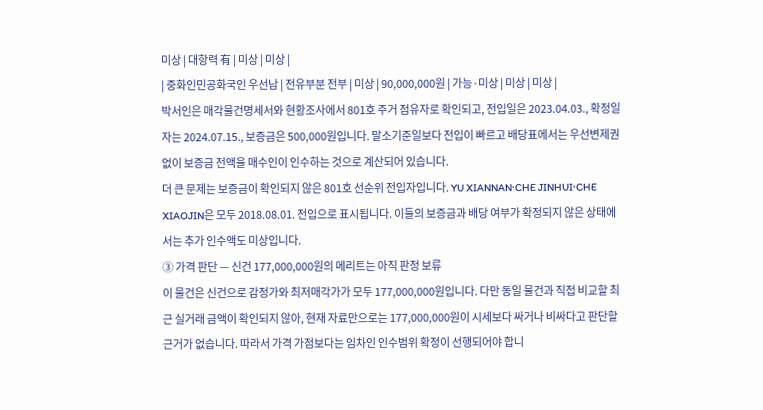미상 | 대항력 有 | 미상 | 미상 |
| 중화인민공화국인 우선남 | 전유부분 전부 | 미상 | 90,000,000원 | 가능·미상 | 미상 | 미상 |
박서인은 매각물건명세서와 현황조사에서 801호 주거 점유자로 확인되고, 전입일은 2023.04.03., 확정일자는 2024.07.15., 보증금은 500,000원입니다. 말소기준일보다 전입이 빠르고 배당표에서는 우선변제권 없이 보증금 전액을 매수인이 인수하는 것으로 계산되어 있습니다.
더 큰 문제는 보증금이 확인되지 않은 801호 선순위 전입자입니다. YU XIANNAN·CHE JINHUI·CHE XIAOJIN은 모두 2018.08.01. 전입으로 표시됩니다. 이들의 보증금과 배당 여부가 확정되지 않은 상태에서는 추가 인수액도 미상입니다.
③ 가격 판단 — 신건 177,000,000원의 메리트는 아직 판정 보류
이 물건은 신건으로 감정가와 최저매각가가 모두 177,000,000원입니다. 다만 동일 물건과 직접 비교할 최근 실거래 금액이 확인되지 않아, 현재 자료만으로는 177,000,000원이 시세보다 싸거나 비싸다고 판단할 근거가 없습니다. 따라서 가격 가점보다는 임차인 인수범위 확정이 선행되어야 합니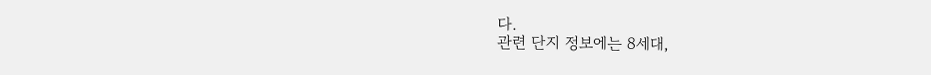다.
관련 단지 정보에는 8세대,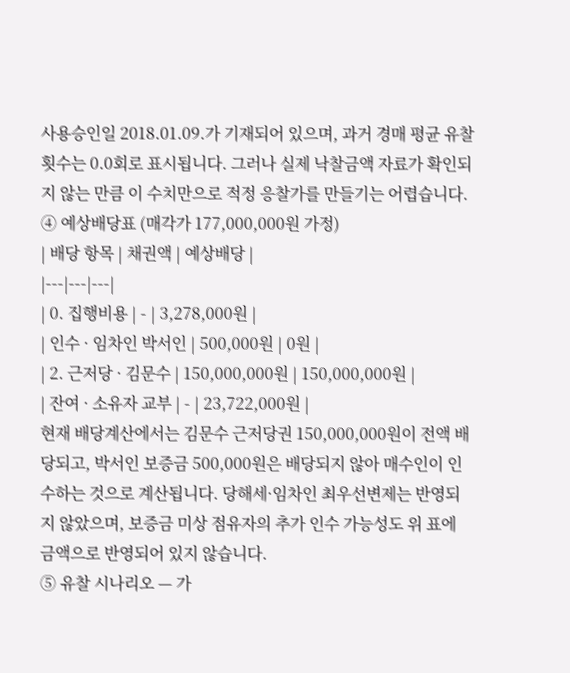사용승인일 2018.01.09.가 기재되어 있으며, 과거 경매 평균 유찰횟수는 0.0회로 표시됩니다. 그러나 실제 낙찰금액 자료가 확인되지 않는 만큼 이 수치만으로 적정 응찰가를 만들기는 어렵습니다.
④ 예상배당표 (매각가 177,000,000원 가정)
| 배당 항목 | 채권액 | 예상배당 |
|---|---|---|
| 0. 집행비용 | - | 3,278,000원 |
| 인수 · 임차인 박서인 | 500,000원 | 0원 |
| 2. 근저당 · 김문수 | 150,000,000원 | 150,000,000원 |
| 잔여 · 소유자 교부 | - | 23,722,000원 |
현재 배당계산에서는 김문수 근저당권 150,000,000원이 전액 배당되고, 박서인 보증금 500,000원은 배당되지 않아 매수인이 인수하는 것으로 계산됩니다. 당해세·임차인 최우선변제는 반영되지 않았으며, 보증금 미상 점유자의 추가 인수 가능성도 위 표에 금액으로 반영되어 있지 않습니다.
⑤ 유찰 시나리오 — 가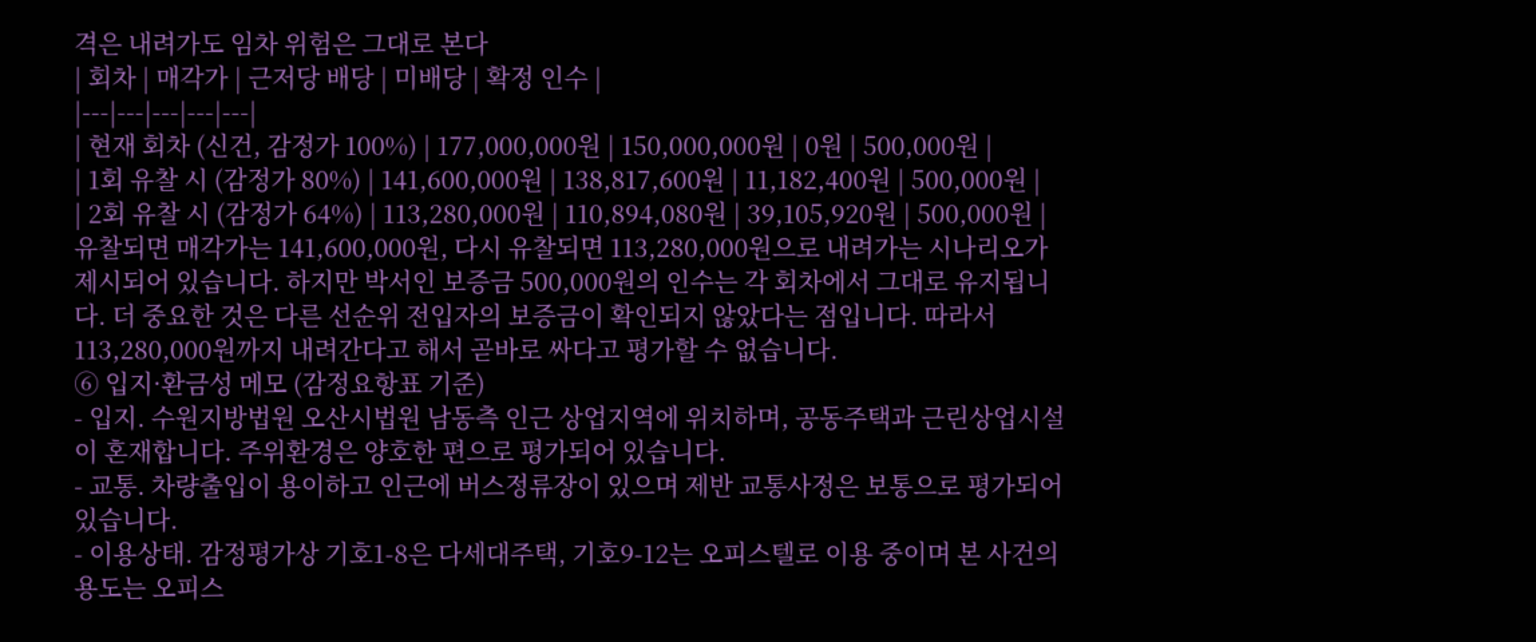격은 내려가도 임차 위험은 그대로 본다
| 회차 | 매각가 | 근저당 배당 | 미배당 | 확정 인수 |
|---|---|---|---|---|
| 현재 회차 (신건, 감정가 100%) | 177,000,000원 | 150,000,000원 | 0원 | 500,000원 |
| 1회 유찰 시 (감정가 80%) | 141,600,000원 | 138,817,600원 | 11,182,400원 | 500,000원 |
| 2회 유찰 시 (감정가 64%) | 113,280,000원 | 110,894,080원 | 39,105,920원 | 500,000원 |
유찰되면 매각가는 141,600,000원, 다시 유찰되면 113,280,000원으로 내려가는 시나리오가 제시되어 있습니다. 하지만 박서인 보증금 500,000원의 인수는 각 회차에서 그대로 유지됩니다. 더 중요한 것은 다른 선순위 전입자의 보증금이 확인되지 않았다는 점입니다. 따라서 113,280,000원까지 내려간다고 해서 곧바로 싸다고 평가할 수 없습니다.
⑥ 입지·환금성 메모 (감정요항표 기준)
- 입지. 수원지방법원 오산시법원 남동측 인근 상업지역에 위치하며, 공동주택과 근린상업시설이 혼재합니다. 주위환경은 양호한 편으로 평가되어 있습니다.
- 교통. 차량출입이 용이하고 인근에 버스정류장이 있으며 제반 교통사정은 보통으로 평가되어 있습니다.
- 이용상태. 감정평가상 기호1-8은 다세대주택, 기호9-12는 오피스텔로 이용 중이며 본 사건의 용도는 오피스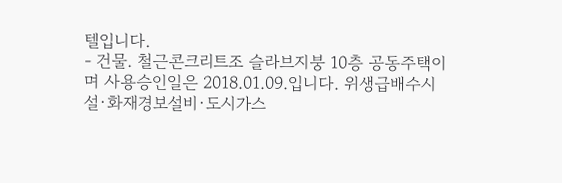텔입니다.
- 건물. 철근콘크리트조 슬라브지붕 10층 공동주택이며 사용승인일은 2018.01.09.입니다. 위생급배수시설·화재경보설비·도시가스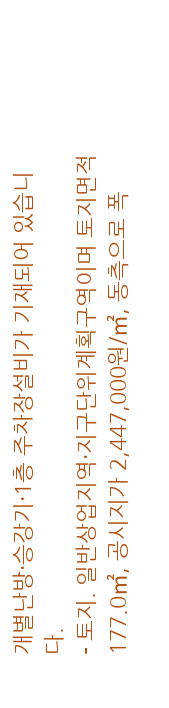개별난방·승강기·1층 주차장설비가 기재되어 있습니다.
- 토지. 일반상업지역·지구단위계획구역이며 토지면적 177.0㎡, 공시지가 2,447,000원/㎡, 동측으로 폭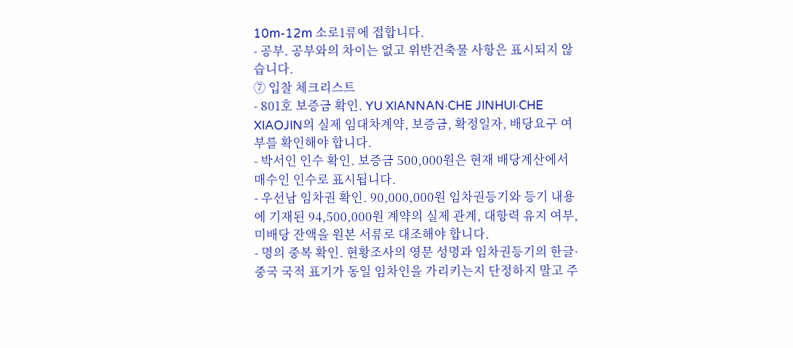10m-12m 소로1류에 접합니다.
- 공부. 공부와의 차이는 없고 위반건축물 사항은 표시되지 않습니다.
⑦ 입찰 체크리스트
- 801호 보증금 확인. YU XIANNAN·CHE JINHUI·CHE XIAOJIN의 실제 임대차계약, 보증금, 확정일자, 배당요구 여부를 확인해야 합니다.
- 박서인 인수 확인. 보증금 500,000원은 현재 배당계산에서 매수인 인수로 표시됩니다.
- 우선남 임차권 확인. 90,000,000원 임차권등기와 등기 내용에 기재된 94,500,000원 계약의 실제 관계, 대항력 유지 여부, 미배당 잔액을 원본 서류로 대조해야 합니다.
- 명의 중복 확인. 현황조사의 영문 성명과 임차권등기의 한글·중국 국적 표기가 동일 임차인을 가리키는지 단정하지 말고 주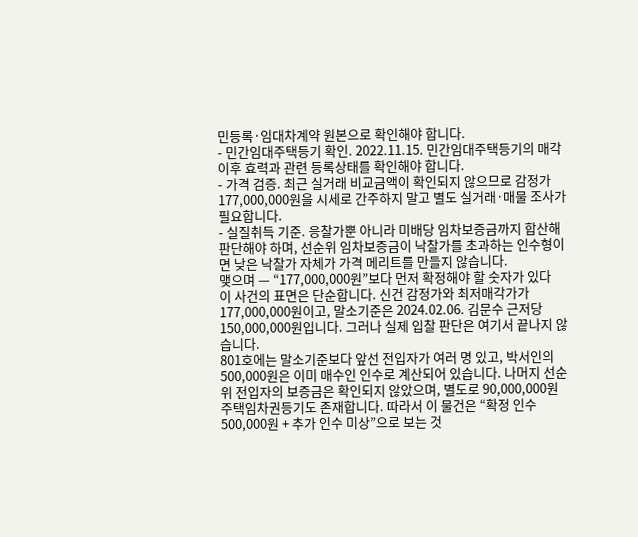민등록·임대차계약 원본으로 확인해야 합니다.
- 민간임대주택등기 확인. 2022.11.15. 민간임대주택등기의 매각 이후 효력과 관련 등록상태를 확인해야 합니다.
- 가격 검증. 최근 실거래 비교금액이 확인되지 않으므로 감정가 177,000,000원을 시세로 간주하지 말고 별도 실거래·매물 조사가 필요합니다.
- 실질취득 기준. 응찰가뿐 아니라 미배당 임차보증금까지 합산해 판단해야 하며, 선순위 임차보증금이 낙찰가를 초과하는 인수형이면 낮은 낙찰가 자체가 가격 메리트를 만들지 않습니다.
맺으며 — “177,000,000원”보다 먼저 확정해야 할 숫자가 있다
이 사건의 표면은 단순합니다. 신건 감정가와 최저매각가가 177,000,000원이고, 말소기준은 2024.02.06. 김문수 근저당 150,000,000원입니다. 그러나 실제 입찰 판단은 여기서 끝나지 않습니다.
801호에는 말소기준보다 앞선 전입자가 여러 명 있고, 박서인의 500,000원은 이미 매수인 인수로 계산되어 있습니다. 나머지 선순위 전입자의 보증금은 확인되지 않았으며, 별도로 90,000,000원 주택임차권등기도 존재합니다. 따라서 이 물건은 “확정 인수 500,000원 + 추가 인수 미상”으로 보는 것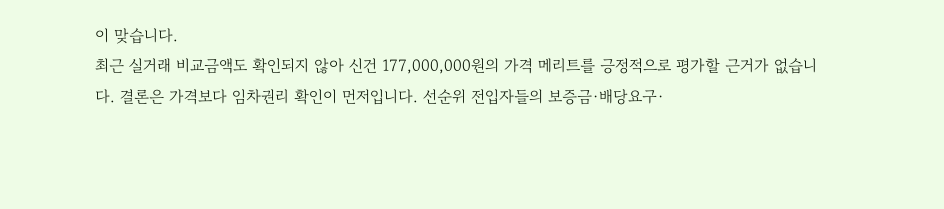이 맞습니다.
최근 실거래 비교금액도 확인되지 않아 신건 177,000,000원의 가격 메리트를 긍정적으로 평가할 근거가 없습니다. 결론은 가격보다 임차권리 확인이 먼저입니다. 선순위 전입자들의 보증금·배당요구·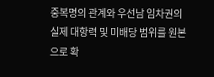중복명의 관계와 우선남 임차권의 실제 대항력 및 미배당 범위를 원본으로 확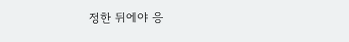정한 뒤에야 응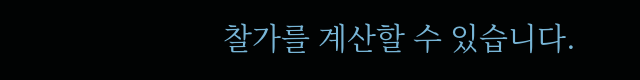찰가를 계산할 수 있습니다.